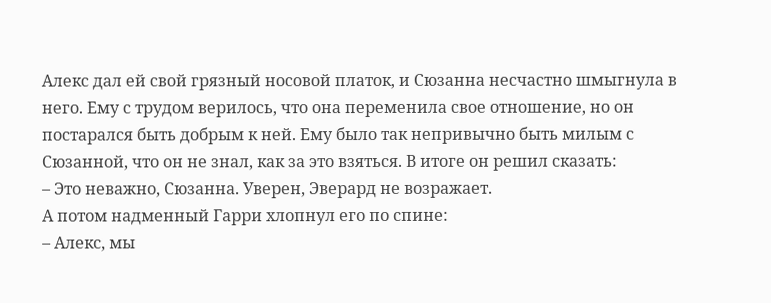Алекс дал ей свой грязный носовой платок, и Сюзанна несчастно шмыгнула в него. Ему с трудом верилось, что она переменила свое отношение, но он постарался быть добрым к ней. Ему было так непривычно быть милым с Сюзанной, что он не знал, как за это взяться. В итоге он решил сказать:
– Это неважно, Сюзанна. Уверен, Эверард не возражает.
А потом надменный Гарри хлопнул его по спине:
– Алекс, мы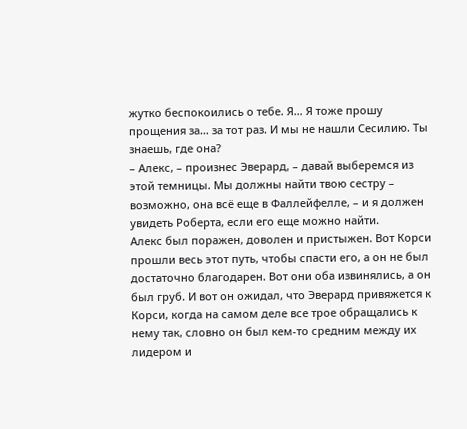жутко беспокоились о тебе. Я… Я тоже прошу прощения за… за тот раз. И мы не нашли Сесилию. Ты знаешь, где она?
– Алекс, – произнес Эверард, – давай выберемся из этой темницы. Мы должны найти твою сестру – возможно, она всё еще в Фаллейфелле, – и я должен увидеть Роберта, если его еще можно найти.
Алекс был поражен, доволен и пристыжен. Вот Корси прошли весь этот путь, чтобы спасти его, а он не был достаточно благодарен. Вот они оба извинялись, а он был груб. И вот он ожидал, что Эверард привяжется к Корси, когда на самом деле все трое обращались к нему так, словно он был кем-то средним между их лидером и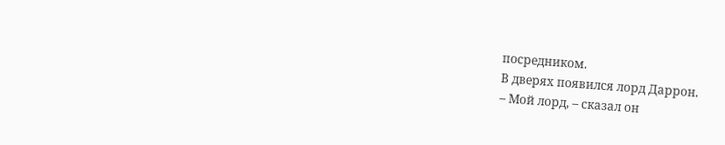посредником.
В дверях появился лорд Даррон.
– Мой лорд, – сказал он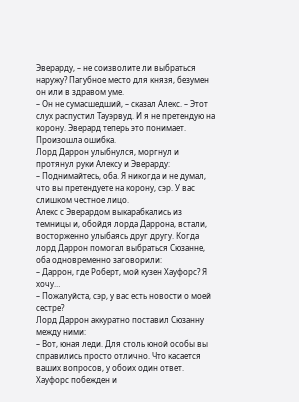Эверарду, – не соизволите ли выбраться наружу? Пагубное место для князя, безумен он или в здравом уме.
– Он не сумасшедший, – сказал Алекс. – Этот слух распустил Тауэрвуд. И я не претендую на корону. Эверард теперь это понимает. Произошла ошибка.
Лорд Даррон улыбнулся, моргнул и протянул руки Алексу и Эверарду:
– Поднимайтесь, оба. Я никогда и не думал, что вы претендуете на корону, сэр. У вас слишком честное лицо.
Алекс с Эверардом выкарабкались из темницы и, обойдя лорда Даррона, встали, восторженно улыбаясь друг другу. Когда лорд Даррон помогал выбраться Сюзанне, оба одновременно заговорили:
– Даррон, где Роберт, мой кузен Хауфорс? Я хочу…
– Пожалуйста, сэр, у вас есть новости о моей сестре?
Лорд Даррон аккуратно поставил Сюзанну между ними:
– Вот, юная леди. Для столь юной особы вы справились просто отлично. Что касается ваших вопросов, у обоих один ответ. Хауфорс побежден и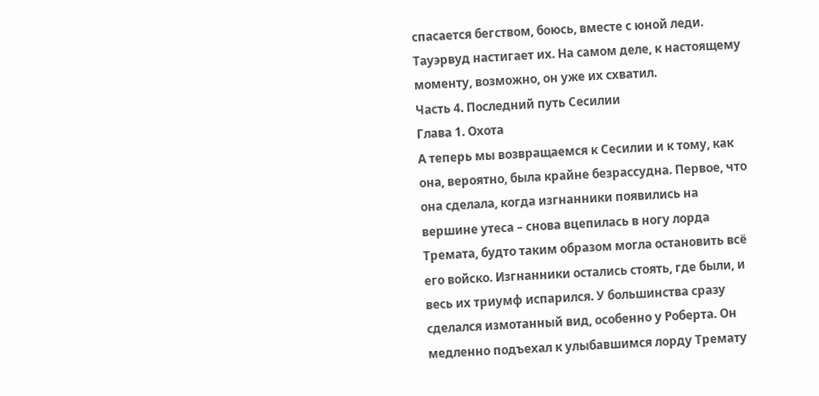спасается бегством, боюсь, вместе с юной леди. Тауэрвуд настигает их. На самом деле, к настоящему моменту, возможно, он уже их схватил.
Часть 4. Последний путь Сесилии
Глава 1. Охота
А теперь мы возвращаемся к Сесилии и к тому, как она, вероятно, была крайне безрассудна. Первое, что она сделала, когда изгнанники появились на вершине утеса – снова вцепилась в ногу лорда Тремата, будто таким образом могла остановить всё его войско. Изгнанники остались стоять, где были, и весь их триумф испарился. У большинства сразу сделался измотанный вид, особенно у Роберта. Он медленно подъехал к улыбавшимся лорду Тремату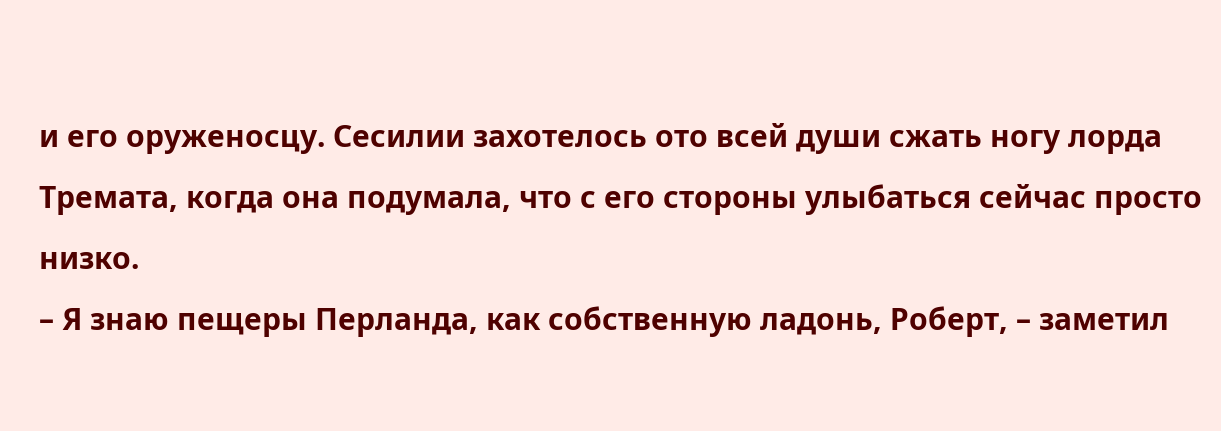и его оруженосцу. Сесилии захотелось ото всей души сжать ногу лорда Тремата, когда она подумала, что с его стороны улыбаться сейчас просто низко.
– Я знаю пещеры Перланда, как собственную ладонь, Роберт, – заметил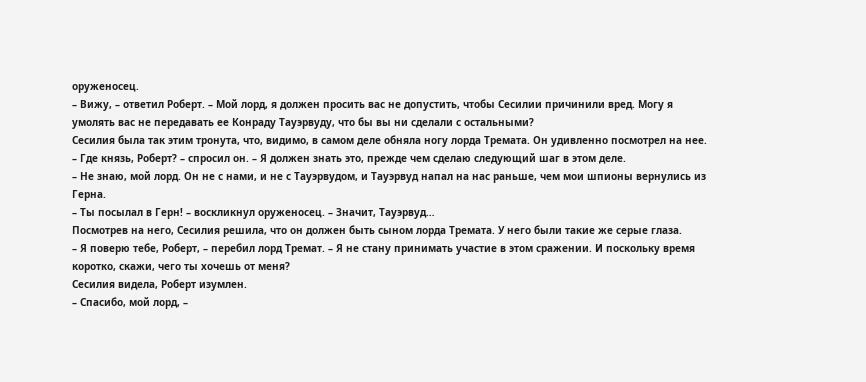оруженосец.
– Вижу, – ответил Роберт. – Мой лорд, я должен просить вас не допустить, чтобы Сесилии причинили вред. Могу я умолять вас не передавать ее Конраду Тауэрвуду, что бы вы ни сделали с остальными?
Сесилия была так этим тронута, что, видимо, в самом деле обняла ногу лорда Тремата. Он удивленно посмотрел на нее.
– Где князь, Роберт? – спросил он. – Я должен знать это, прежде чем сделаю следующий шаг в этом деле.
– Не знаю, мой лорд. Он не с нами, и не с Тауэрвудом, и Тауэрвуд напал на нас раньше, чем мои шпионы вернулись из Герна.
– Ты посылал в Герн! – воскликнул оруженосец. – Значит, Тауэрвуд…
Посмотрев на него, Сесилия решила, что он должен быть сыном лорда Тремата. У него были такие же серые глаза.
– Я поверю тебе, Роберт, – перебил лорд Тремат. – Я не стану принимать участие в этом сражении. И поскольку время коротко, скажи, чего ты хочешь от меня?
Сесилия видела, Роберт изумлен.
– Спасибо, мой лорд, –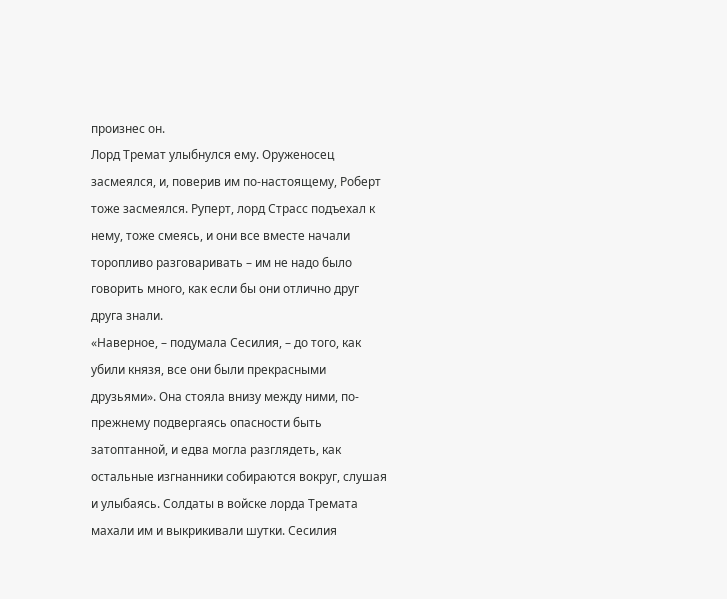произнес он.
Лорд Тремат улыбнулся ему. Оруженосец засмеялся, и, поверив им по-настоящему, Роберт тоже засмеялся. Руперт, лорд Страсс подъехал к нему, тоже смеясь, и они все вместе начали торопливо разговаривать – им не надо было говорить много, как если бы они отлично друг друга знали.
«Наверное, – подумала Сесилия, – до того, как убили князя, все они были прекрасными друзьями». Она стояла внизу между ними, по-прежнему подвергаясь опасности быть затоптанной, и едва могла разглядеть, как остальные изгнанники собираются вокруг, слушая и улыбаясь. Солдаты в войске лорда Тремата махали им и выкрикивали шутки. Сесилия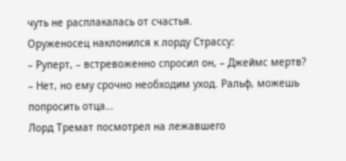чуть не расплакалась от счастья.
Оруженосец наклонился к лорду Страссу:
– Руперт, – встревоженно спросил он, – Джеймс мертв?
– Нет, но ему срочно необходим уход. Ральф, можешь попросить отца…
Лорд Тремат посмотрел на лежавшего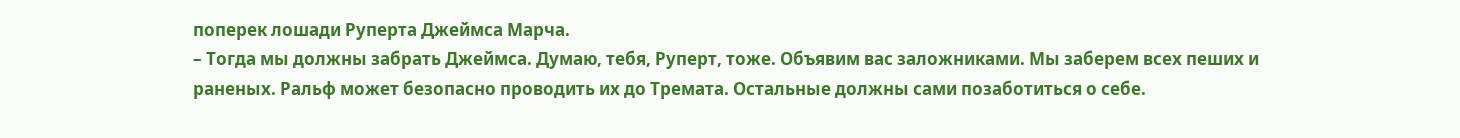поперек лошади Руперта Джеймса Марча.
– Тогда мы должны забрать Джеймса. Думаю, тебя, Руперт, тоже. Объявим вас заложниками. Мы заберем всех пеших и раненых. Ральф может безопасно проводить их до Тремата. Остальные должны сами позаботиться о себе.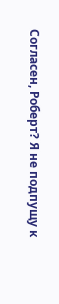Согласен, Роберт? Я не подпущу к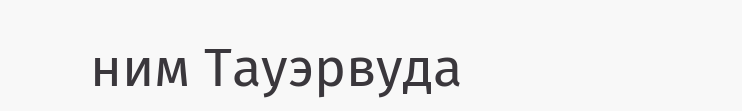ним Тауэрвуда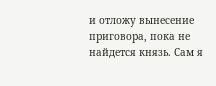и отложу вынесение приговора, пока не найдется князь. Сам я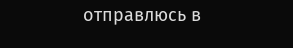отправлюсь в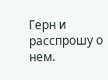Герн и расспрошу о нем.